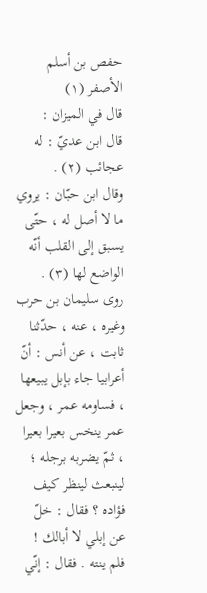حفص بن أسلم الأصفر (١)
قال في الميزان :
قال ابن عديّ : له عجائب (٢) .
وقال ابن حبّان : يروي ما لا أصل له ، حتّى يسبق إلى القلب أنّه الواضع لها (٣) .
روى سليمان بن حرب وغيره ، عنه ، حدّثنا ثابت ، عن أنس : أنّ أعرابيا جاء بإبل يبيعها ، فساومه عمر ، وجعل عمر ينخس بعيرا بعيرا ، ثمّ يضربه برجله ؛ لينبعث لينظر كيف فؤاده ؟ فقال : خلّ عن إبلي لا أبالك ! فلم ينته . فقال : إنّي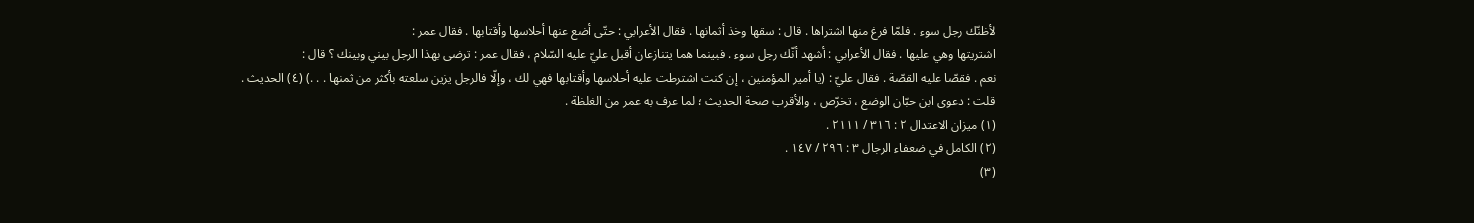لأظنّك رجل سوء . فلمّا فرغ منها اشتراها . قال : سقها وخذ أثمانها . فقال الأعرابي : حتّى أضع عنها أحلاسها وأقتابها . فقال عمر :
اشتريتها وهي عليها . فقال الأعرابي : أشهد أنّك رجل سوء . فبينما هما يتنازعان أقبل عليّ عليه السّلام ، فقال عمر : ترضى بهذا الرجل بيني وبينك ؟ قال :
نعم . فقصّا عليه القصّة . فقال عليّ : (يا أمير المؤمنين ، إن كنت اشترطت عليه أحلاسها وأقتابها فهي لك ، وإلّا فالرجل يزين سلعته بأكثر من ثمنها . . .) (٤) الحديث .
قلت : دعوى ابن حبّان الوضع ، تخرّص ، والأقرب صحة الحديث ؛ لما عرف به عمر من الغلظة .
(١) ميزان الاعتدال ٢ : ٣١٦ / ٢١١١ .
(٢) الكامل في ضعفاء الرجال ٣ : ٢٩٦ / ١٤٧ .
(٣)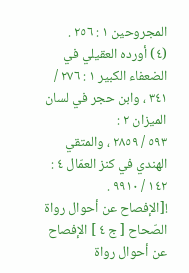المجروحين ١ : ٢٥٦ .
(٤) أورده العقيلي في الضعفاء الكبير ١ : ٢٧٦ / ٣٤١ ، وابن حجر في لسان الميزان ٢ :
٥٩٣ / ٢٨٥٩ ، والمتقي الهندي في كنز العمّال ٤ : ١٤٢ / ٩٩١٠ .
![الإفصاح عن أحوال رواة الصّحاح [ ج ٤ ] الإفصاح عن أحوال رواة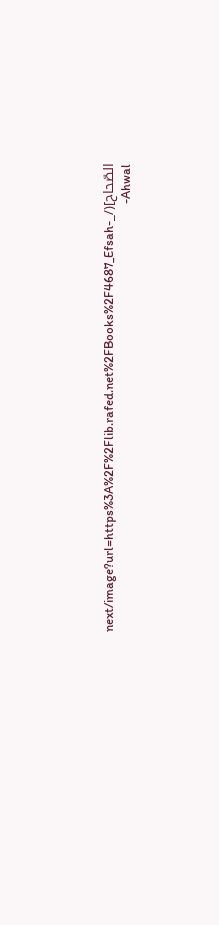الصّحاح](/_next/image?url=https%3A%2F%2Flib.rafed.net%2FBooks%2F4687_Efsah-Ahwal-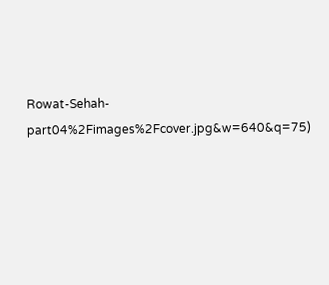Rowat-Sehah-part04%2Fimages%2Fcover.jpg&w=640&q=75)